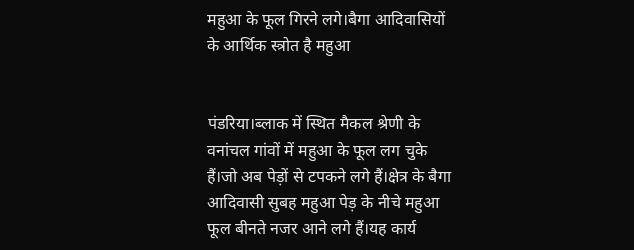महुआ के फूल गिरने लगे।बैगा आदिवासियों के आर्थिक स्त्रोत है महुआ


पंडरिया।ब्लाक में स्थित मैकल श्रेणी के वनांचल गांवों में महुआ के फूल लग चुके हैं।जो अब पेड़ों से टपकने लगे हैं।क्षेत्र के बैगा आदिवासी सुबह महुआ पेड़ के नीचे महुआ फूल बीनते नजर आने लगे हैं।यह कार्य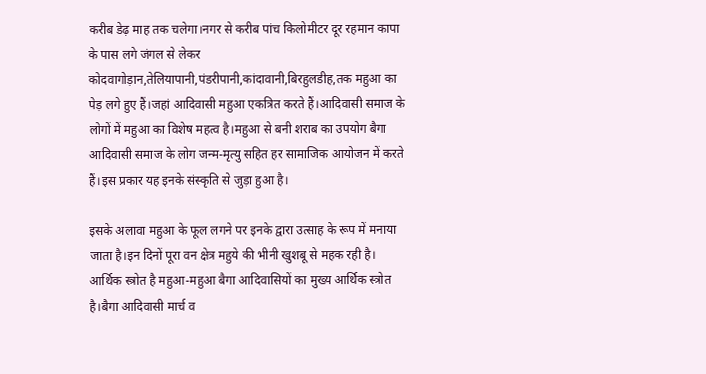करीब डेढ़ माह तक चलेगा।नगर से करीब पांच किलोमीटर दूर रहमान कापा के पास लगे जंगल से लेकर कोदवागोड़ान,तेलियापानी,पंडरीपानी,कांदावानी,बिरहुलडीह,तक महुआ का पेड़ लगे हुए हैं।जहां आदिवासी महुआ एकत्रित करते हैं।आदिवासी समाज के लोगों में महुआ का विशेष महत्व है।महुआ से बनी शराब का उपयोग बैगा आदिवासी समाज के लोग जन्म-मृत्यु सहित हर सामाजिक आयोजन में करते हैं।इस प्रकार यह इनके संस्कृति से जुड़ा हुआ है।

इसके अलावा महुआ के फूल लगने पर इनके द्वारा उत्साह के रूप में मनाया जाता है।इन दिनों पूरा वन क्षेत्र महुये की भीनी खुशबू से महक रही है।
आर्थिक स्त्रोत है महुआ-महुआ बैगा आदिवासियों का मुख्य आर्थिक स्त्रोत है।बैगा आदिवासी मार्च व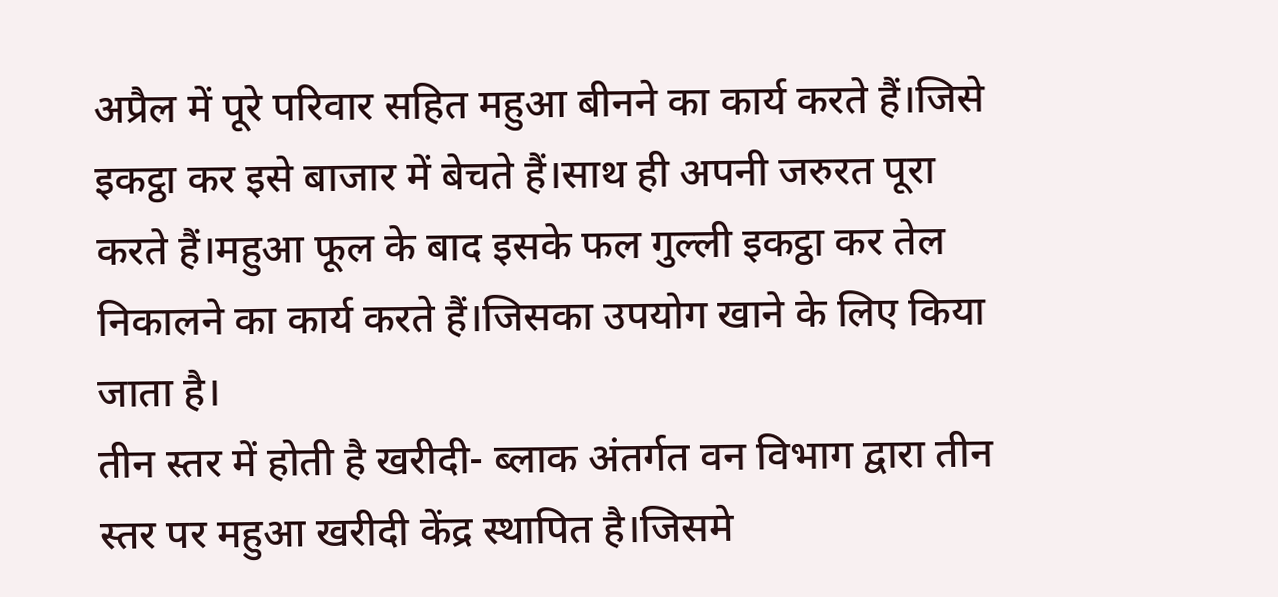अप्रैल में पूरे परिवार सहित महुआ बीनने का कार्य करते हैं।जिसे इकट्ठा कर इसे बाजार में बेचते हैं।साथ ही अपनी जरुरत पूरा करते हैं।महुआ फूल के बाद इसके फल गुल्ली इकट्ठा कर तेल निकालने का कार्य करते हैं।जिसका उपयोग खाने के लिए किया जाता है।
तीन स्तर में होती है खरीदी- ब्लाक अंतर्गत वन विभाग द्वारा तीन स्तर पर महुआ खरीदी केंद्र स्थापित है।जिसमे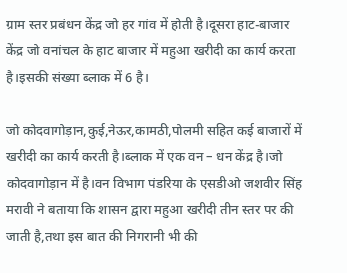ग्राम स्तर प्रबंधन केंद्र जो हर गांव में होती है।दूसरा हाट-बाजार केंद्र जो वनांचल के हाट बाजार में महुआ खरीदी का कार्य करता है।इसकी संख्या ब्लाक में 6 है।

जो कोदवागोड़ान,कुई,नेऊर,कामठी,पोलमी सहित कई बाजारों में खरीदी का कार्य करती है।ब्लाक में एक वन – धन केंद्र है।जो कोदवागोड़ान में है।वन विभाग पंडरिया के एसडीओ जशवीर सिंह मरावी ने बताया कि शासन द्वारा महुआ खरीदी तीन स्तर पर की जाती है,तथा इस बात की निगरानी भी की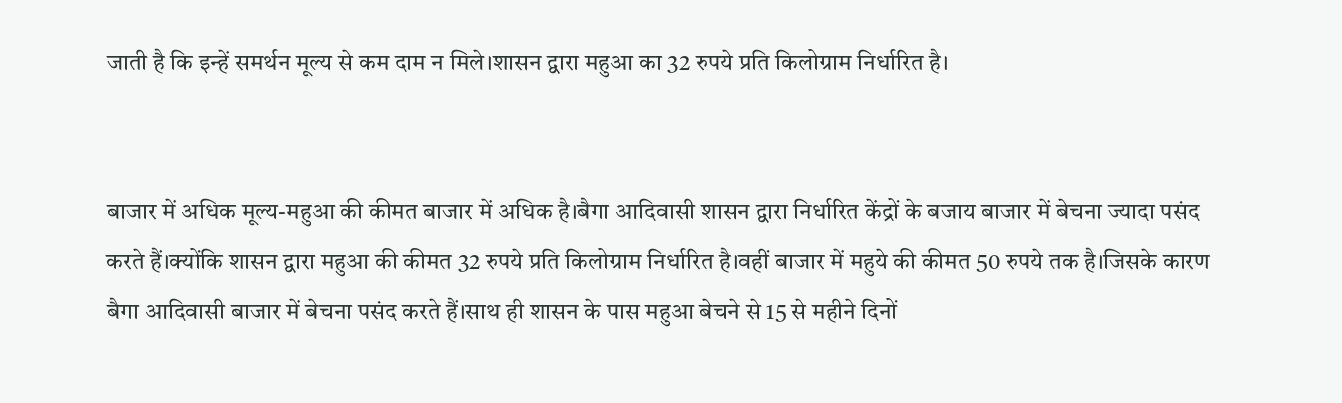जाती है कि इन्हें समर्थन मूल्य से कम दाम न मिले।शासन द्वारा महुआ का 32 रुपये प्रति किलोग्राम निर्धारित है।


बाजार में अधिक मूल्य-महुआ की कीमत बाजार में अधिक है।बैगा आदिवासी शासन द्वारा निर्धारित केंद्रों के बजाय बाजार में बेचना ज्यादा पसंद करते हैं।क्योंकि शासन द्वारा महुआ की कीमत 32 रुपये प्रति किलोग्राम निर्धारित है।वहीं बाजार में महुये की कीमत 50 रुपये तक है।जिसके कारण बैगा आदिवासी बाजार में बेचना पसंद करते हैं।साथ ही शासन के पास महुआ बेचने से 15 से महीने दिनों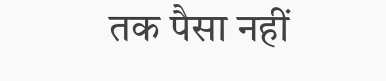तक पैसा नहीं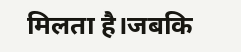मिलता है।जबकि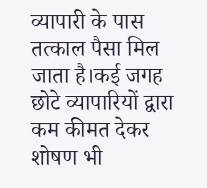व्यापारी के पास तत्काल पैसा मिल जाता है।कई जगह छोटे व्यापारियों द्वारा कम कीमत देकर शोषण भी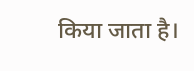किया जाता है।